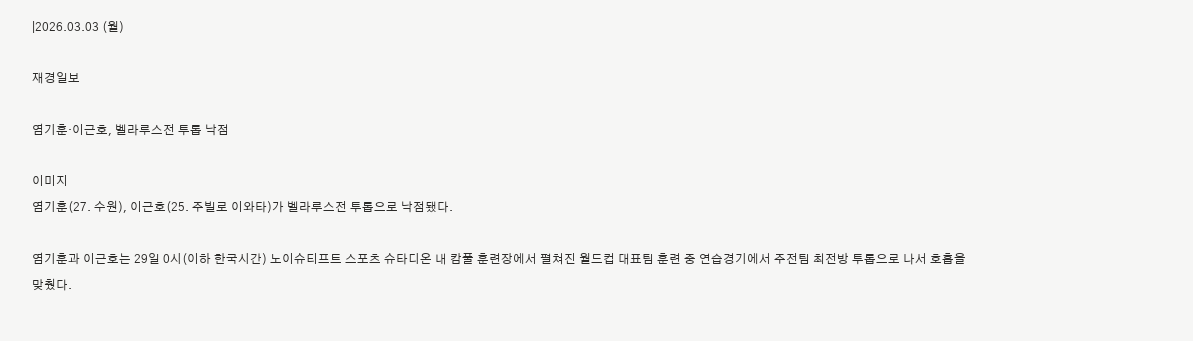|2026.03.03 (월)

재경일보

염기훈·이근호, 벨라루스전 투톱 낙점

이미지
염기훈(27. 수원), 이근호(25. 주빌로 이와타)가 벨라루스전 투톱으로 낙점됐다.

염기훈과 이근호는 29일 0시(이하 한국시간) 노이슈티프트 스포츠 슈타디온 내 캄풀 훈련장에서 펼쳐진 월드컵 대표팀 훈련 중 연습경기에서 주전팀 최전방 투톱으로 나서 호흡을 맞췄다.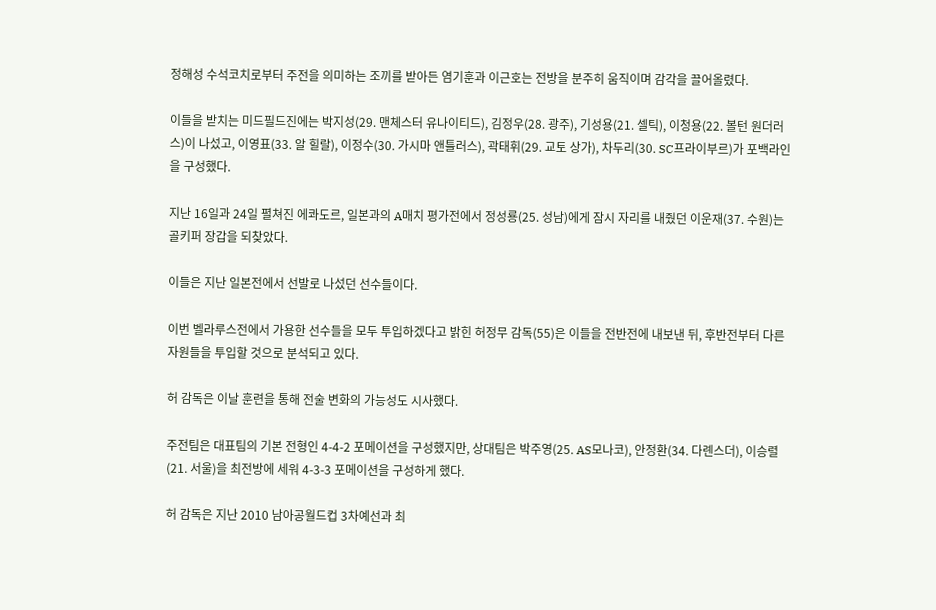정해성 수석코치로부터 주전을 의미하는 조끼를 받아든 염기훈과 이근호는 전방을 분주히 움직이며 감각을 끌어올렸다.

이들을 받치는 미드필드진에는 박지성(29. 맨체스터 유나이티드), 김정우(28. 광주), 기성용(21. 셀틱), 이청용(22. 볼턴 원더러스)이 나섰고, 이영표(33. 알 힐랄), 이정수(30. 가시마 앤틀러스), 곽태휘(29. 교토 상가), 차두리(30. SC프라이부르)가 포백라인을 구성했다.

지난 16일과 24일 펼쳐진 에콰도르, 일본과의 A매치 평가전에서 정성룡(25. 성남)에게 잠시 자리를 내줬던 이운재(37. 수원)는 골키퍼 장갑을 되찾았다.

이들은 지난 일본전에서 선발로 나섰던 선수들이다.

이번 벨라루스전에서 가용한 선수들을 모두 투입하겠다고 밝힌 허정무 감독(55)은 이들을 전반전에 내보낸 뒤, 후반전부터 다른 자원들을 투입할 것으로 분석되고 있다.

허 감독은 이날 훈련을 통해 전술 변화의 가능성도 시사했다.

주전팀은 대표팀의 기본 전형인 4-4-2 포메이션을 구성했지만, 상대팀은 박주영(25. AS모나코), 안정환(34. 다롄스더), 이승렬(21. 서울)을 최전방에 세워 4-3-3 포메이션을 구성하게 했다.

허 감독은 지난 2010 남아공월드컵 3차예선과 최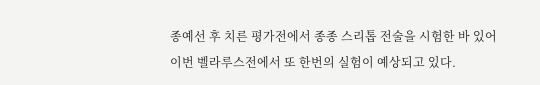종예선 후 치른 평가전에서 종종 스리톱 전술을 시험한 바 있어 이번 벨라루스전에서 또 한번의 실험이 예상되고 있다.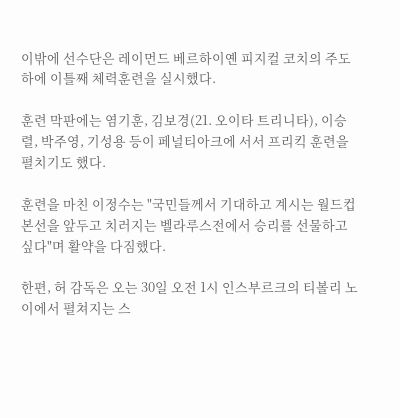이밖에 선수단은 레이먼드 베르하이옌 피지컬 코치의 주도 하에 이틀째 체력훈련을 실시했다.

훈련 막판에는 염기훈, 김보경(21. 오이타 트리니타), 이승렬, 박주영, 기성용 등이 페널티아크에 서서 프리킥 훈련을 펼치기도 했다.

훈련을 마친 이정수는 "국민들께서 기대하고 계시는 월드컵 본선을 앞두고 치러지는 벨라루스전에서 승리를 선물하고 싶다"며 활약을 다짐했다.

한편, 허 감독은 오는 30일 오전 1시 인스부르크의 티볼리 노이에서 펼쳐지는 스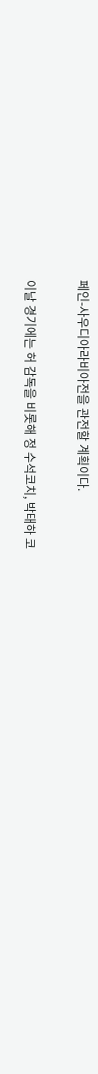페인-사우디아라비아전을 관전할 계획이다.

이날 경기에는 허 감독을 비롯해 정 수석코치, 박태하 코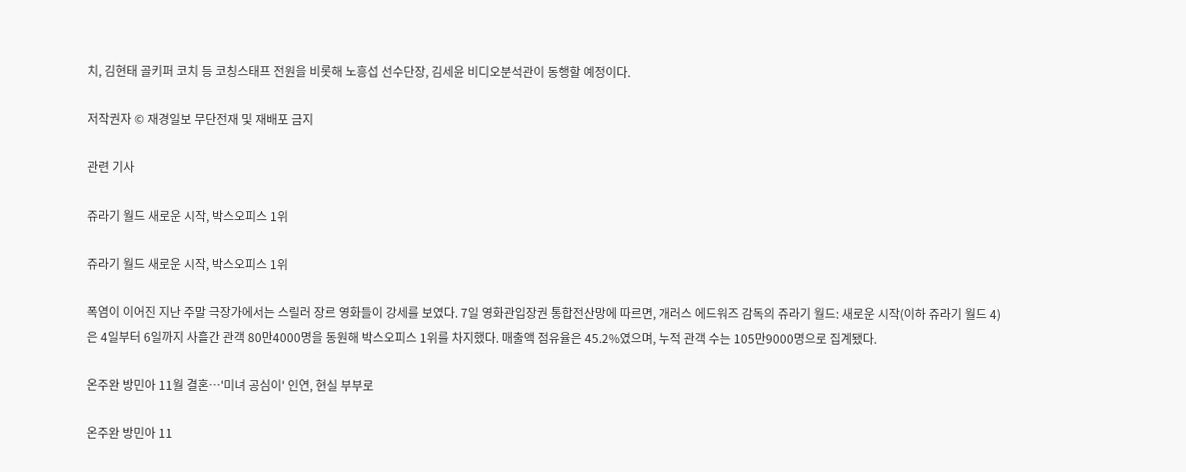치, 김현태 골키퍼 코치 등 코칭스태프 전원을 비롯해 노흥섭 선수단장, 김세윤 비디오분석관이 동행할 예정이다.

저작권자 © 재경일보 무단전재 및 재배포 금지

관련 기사

쥬라기 월드 새로운 시작, 박스오피스 1위

쥬라기 월드 새로운 시작, 박스오피스 1위

폭염이 이어진 지난 주말 극장가에서는 스릴러 장르 영화들이 강세를 보였다. 7일 영화관입장권 통합전산망에 따르면, 개러스 에드워즈 감독의 쥬라기 월드: 새로운 시작(이하 쥬라기 월드 4)은 4일부터 6일까지 사흘간 관객 80만4000명을 동원해 박스오피스 1위를 차지했다. 매출액 점유율은 45.2%였으며, 누적 관객 수는 105만9000명으로 집계됐다.

온주완 방민아 11월 결혼…'미녀 공심이' 인연, 현실 부부로

온주완 방민아 11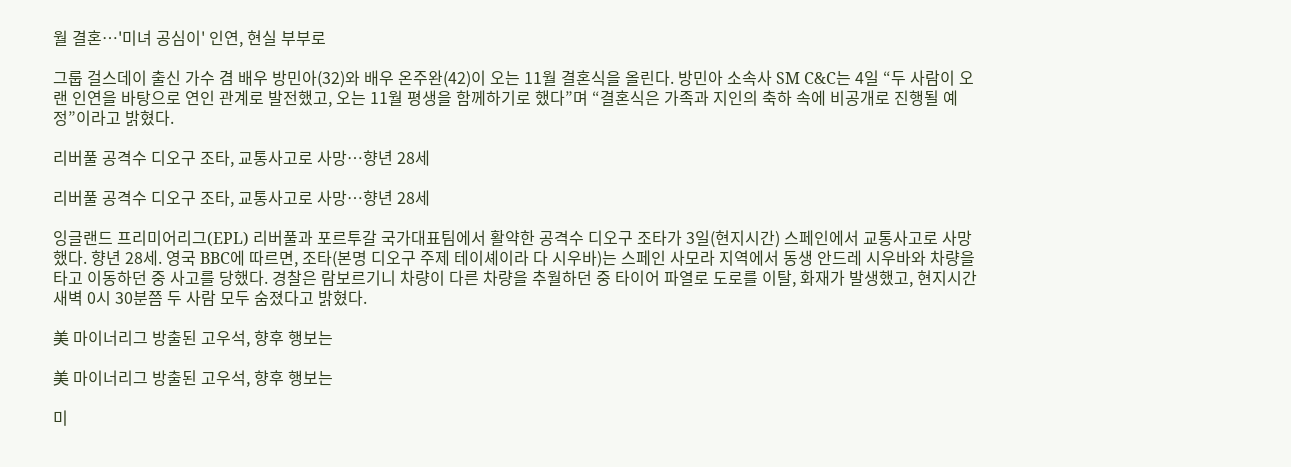월 결혼…'미녀 공심이' 인연, 현실 부부로

그룹 걸스데이 출신 가수 겸 배우 방민아(32)와 배우 온주완(42)이 오는 11월 결혼식을 올린다. 방민아 소속사 SM C&C는 4일 “두 사람이 오랜 인연을 바탕으로 연인 관계로 발전했고, 오는 11월 평생을 함께하기로 했다”며 “결혼식은 가족과 지인의 축하 속에 비공개로 진행될 예정”이라고 밝혔다.

리버풀 공격수 디오구 조타, 교통사고로 사망…향년 28세

리버풀 공격수 디오구 조타, 교통사고로 사망…향년 28세

잉글랜드 프리미어리그(EPL) 리버풀과 포르투갈 국가대표팀에서 활약한 공격수 디오구 조타가 3일(현지시간) 스페인에서 교통사고로 사망했다. 향년 28세. 영국 BBC에 따르면, 조타(본명 디오구 주제 테이셰이라 다 시우바)는 스페인 사모라 지역에서 동생 안드레 시우바와 차량을 타고 이동하던 중 사고를 당했다. 경찰은 람보르기니 차량이 다른 차량을 추월하던 중 타이어 파열로 도로를 이탈, 화재가 발생했고, 현지시간 새벽 0시 30분쯤 두 사람 모두 숨졌다고 밝혔다.

美 마이너리그 방출된 고우석, 향후 행보는

美 마이너리그 방출된 고우석, 향후 행보는

미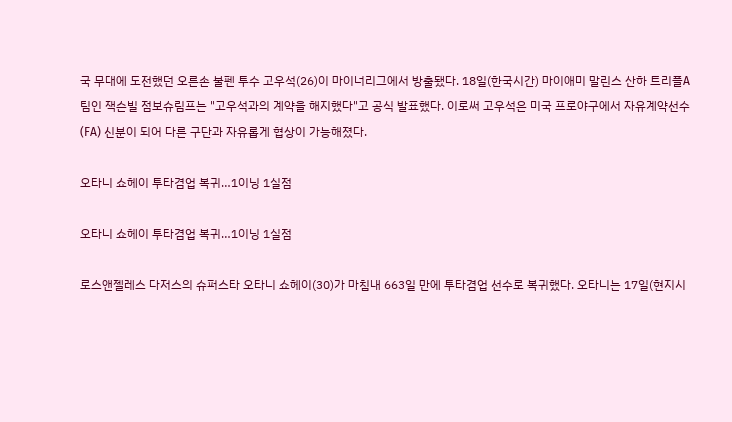국 무대에 도전했던 오른손 불펜 투수 고우석(26)이 마이너리그에서 방출됐다. 18일(한국시간) 마이애미 말린스 산하 트리플A 팀인 잭슨빌 점보슈림프는 "고우석과의 계약을 해지했다"고 공식 발표했다. 이로써 고우석은 미국 프로야구에서 자유계약선수(FA) 신분이 되어 다른 구단과 자유롭게 협상이 가능해졌다.

오타니 쇼헤이 투타겸업 복귀…1이닝 1실점

오타니 쇼헤이 투타겸업 복귀…1이닝 1실점

로스앤젤레스 다저스의 슈퍼스타 오타니 쇼헤이(30)가 마침내 663일 만에 투타겸업 선수로 복귀했다. 오타니는 17일(현지시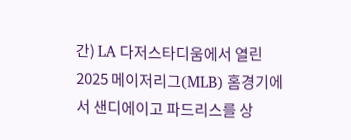간) LA 다저스타디움에서 열린 2025 메이저리그(MLB) 홈경기에서 샌디에이고 파드리스를 상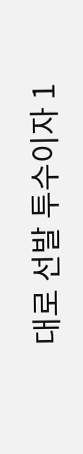대로 선발 투수이자 1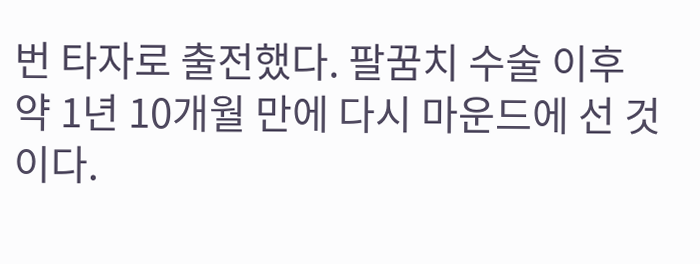번 타자로 출전했다. 팔꿈치 수술 이후 약 1년 10개월 만에 다시 마운드에 선 것이다.